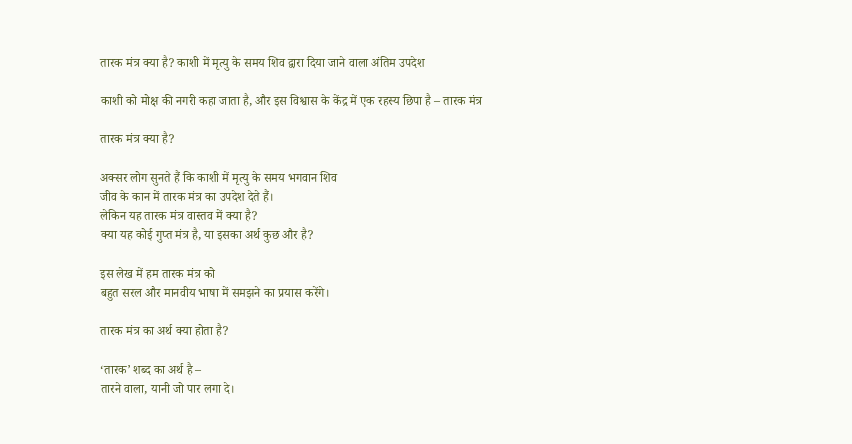तारक मंत्र क्या है? काशी में मृत्यु के समय शिव द्वारा दिया जाने वाला अंतिम उपदेश

काशी को मोक्ष की नगरी कहा जाता है, और इस विश्वास के केंद्र में एक रहस्य छिपा है – तारक मंत्र

तारक मंत्र क्या है?

अक्सर लोग सुनते हैं कि काशी में मृत्यु के समय भगवान शिव
जीव के कान में तारक मंत्र का उपदेश देते हैं।
लेकिन यह तारक मंत्र वास्तव में क्या है?
क्या यह कोई गुप्त मंत्र है, या इसका अर्थ कुछ और है?

इस लेख में हम तारक मंत्र को
बहुत सरल और मानवीय भाषा में समझने का प्रयास करेंगे।

तारक मंत्र का अर्थ क्या होता है?

‘तारक’ शब्द का अर्थ है –
तारने वाला, यानी जो पार लगा दे।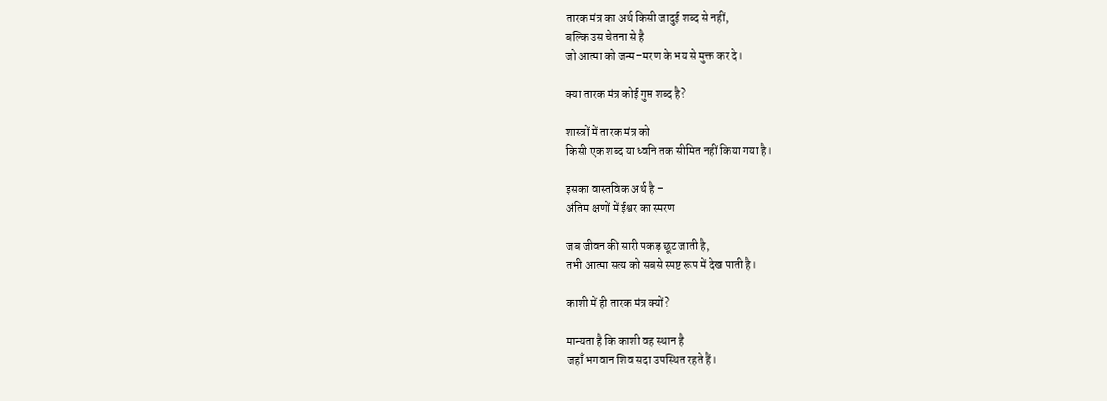तारक मंत्र का अर्थ किसी जादुई शब्द से नहीं,
बल्कि उस चेतना से है
जो आत्मा को जन्म–मरण के भय से मुक्त कर दे।

क्या तारक मंत्र कोई गुप्त शब्द है?

शास्त्रों में तारक मंत्र को
किसी एक शब्द या ध्वनि तक सीमित नहीं किया गया है।

इसका वास्तविक अर्थ है –
अंतिम क्षणों में ईश्वर का स्मरण

जब जीवन की सारी पकड़ छूट जाती है,
तभी आत्मा सत्य को सबसे स्पष्ट रूप में देख पाती है।

काशी में ही तारक मंत्र क्यों?

मान्यता है कि काशी वह स्थान है
जहाँ भगवान शिव सदा उपस्थित रहते हैं।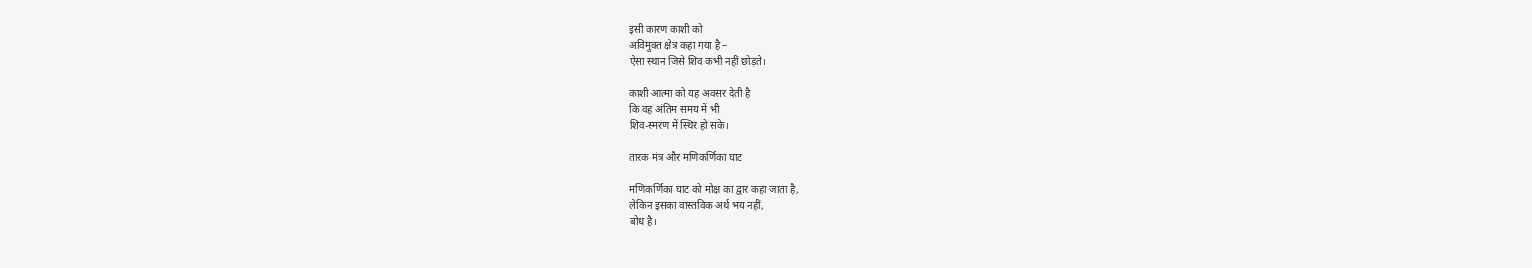इसी कारण काशी को
अविमुक्त क्षेत्र कहा गया है –
ऐसा स्थान जिसे शिव कभी नहीं छोड़ते।

काशी आत्मा को यह अवसर देती है
कि वह अंतिम समय में भी
शिव-स्मरण में स्थिर हो सके।

तारक मंत्र और मणिकर्णिका घाट

मणिकर्णिका घाट को मोक्ष का द्वार कहा जाता है,
लेकिन इसका वास्तविक अर्थ भय नहीं,
बोध है।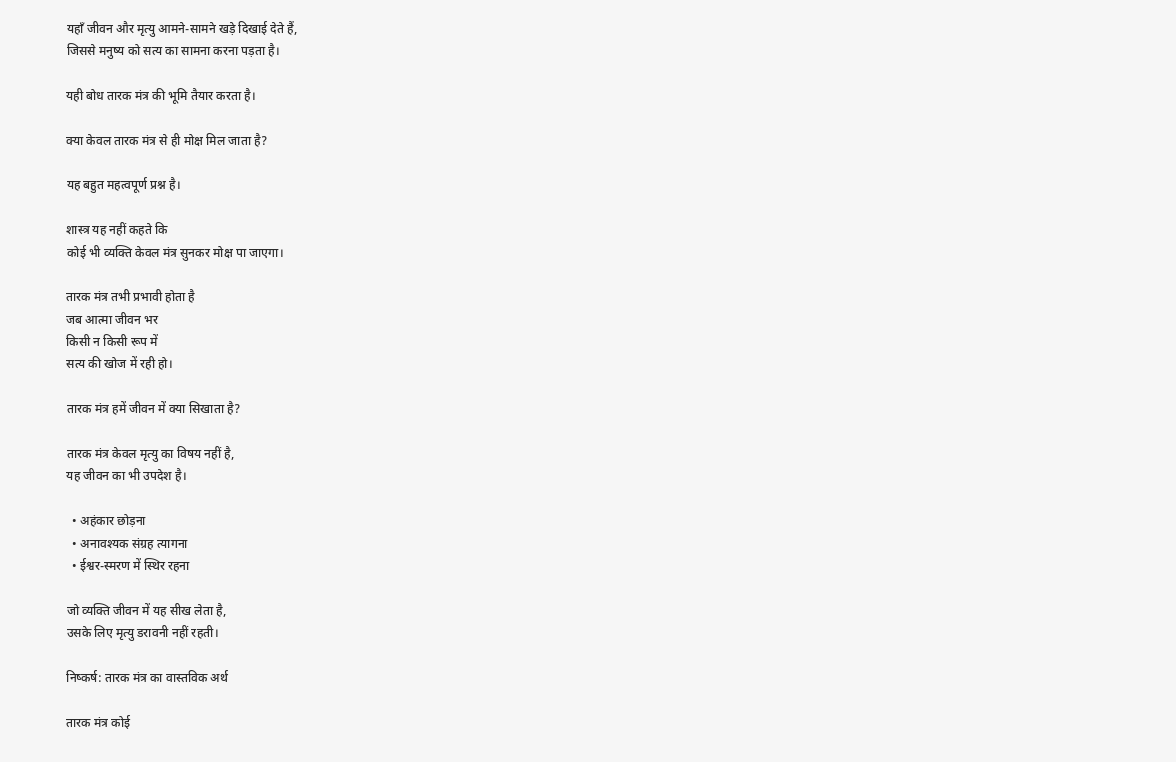यहाँ जीवन और मृत्यु आमने-सामने खड़े दिखाई देते हैं,
जिससे मनुष्य को सत्य का सामना करना पड़ता है।

यही बोध तारक मंत्र की भूमि तैयार करता है।

क्या केवल तारक मंत्र से ही मोक्ष मिल जाता है?

यह बहुत महत्वपूर्ण प्रश्न है।

शास्त्र यह नहीं कहते कि
कोई भी व्यक्ति केवल मंत्र सुनकर मोक्ष पा जाएगा।

तारक मंत्र तभी प्रभावी होता है
जब आत्मा जीवन भर
किसी न किसी रूप में
सत्य की खोज में रही हो।

तारक मंत्र हमें जीवन में क्या सिखाता है?

तारक मंत्र केवल मृत्यु का विषय नहीं है,
यह जीवन का भी उपदेश है।

  • अहंकार छोड़ना
  • अनावश्यक संग्रह त्यागना
  • ईश्वर-स्मरण में स्थिर रहना

जो व्यक्ति जीवन में यह सीख लेता है,
उसके लिए मृत्यु डरावनी नहीं रहती।

निष्कर्ष: तारक मंत्र का वास्तविक अर्थ

तारक मंत्र कोई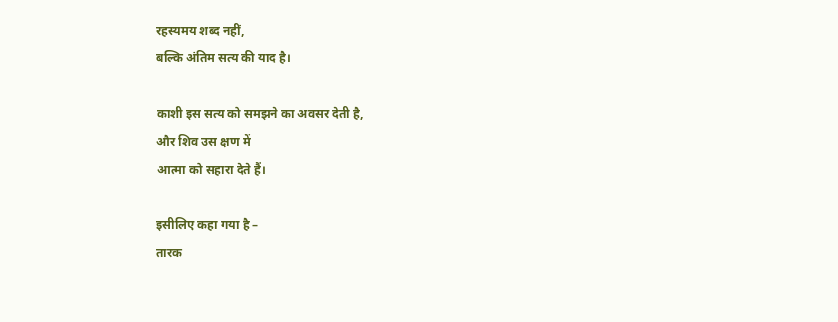रहस्यमय शब्द नहीं,
बल्कि अंतिम सत्य की याद है।

काशी इस सत्य को समझने का अवसर देती है,
और शिव उस क्षण में
आत्मा को सहारा देते हैं।

इसीलिए कहा गया है –
तारक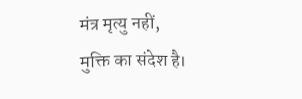मंत्र मृत्यु नहीं,
मुक्ति का संदेश है।